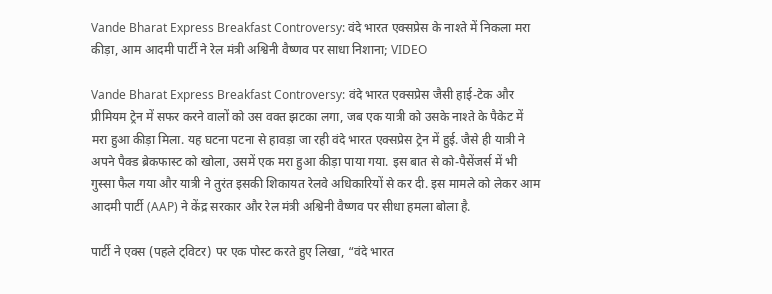Vande Bharat Express Breakfast Controversy: वंदे भारत एक्सप्रेस के नाश्ते में निकला मरा कीड़ा, आम आदमी पार्टी ने रेल मंत्री अश्विनी वैष्णव पर साधा निशाना; VIDEO

Vande Bharat Express Breakfast Controversy: वंदे भारत एक्सप्रेस जैसी हाई-टेक और प्रीमियम ट्रेन में सफर करने वालों को उस वक्त झटका लगा, जब एक यात्री को उसके नाश्ते के पैकेट में मरा हुआ कीड़ा मिला. यह घटना पटना से हावड़ा जा रही वंदे भारत एक्सप्रेस ट्रेन में हुई. जैसे ही यात्री ने अपने पैक्ड ब्रेकफास्ट को खोला, उसमें एक मरा हुआ कीड़ा पाया गया. इस बात से को-पैसेंजर्स में भी गुस्सा फैल गया और यात्री ने तुरंत इसकी शिकायत रेलवे अधिकारियों से कर दी. इस मामले को लेकर आम आदमी पार्टी (AAP) ने केंद्र सरकार और रेल मंत्री अश्विनी वैष्णव पर सीधा हमला बोला है.

पार्टी ने एक्स (पहले ट्विटर) पर एक पोस्ट करते हुए लिखा, “वंदे भारत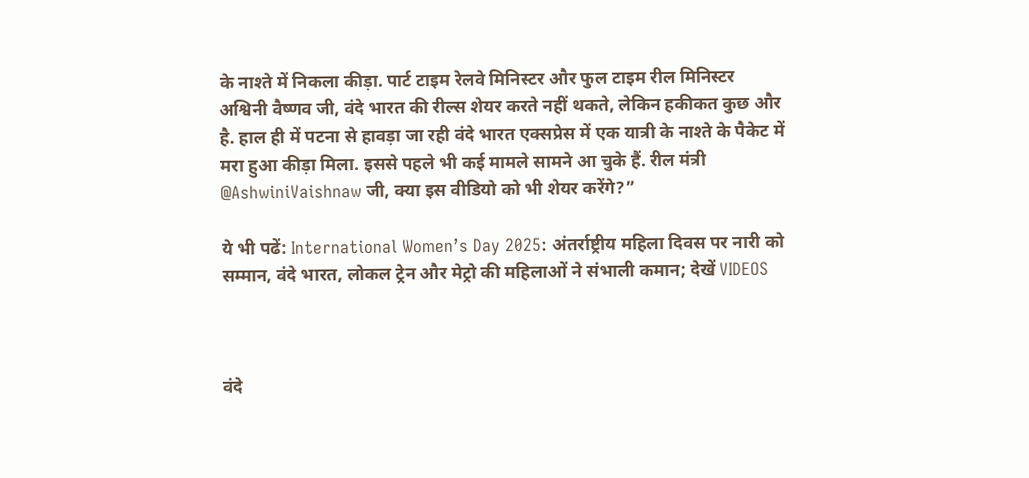के नाश्ते में निकला कीड़ा. पार्ट टाइम रेलवे मिनिस्टर और फुल टाइम रील मिनिस्टर अश्विनी वैष्णव जी, वंदे भारत की रील्स शेयर करते नहीं थकते, लेकिन हकीकत कुछ और है. हाल ही में पटना से हावड़ा जा रही वंदे भारत एक्सप्रेस में एक यात्री के नाश्ते के पैकेट में मरा हुआ कीड़ा मिला. इससे पहले भी कई मामले सामने आ चुके हैं. रील मंत्री @AshwiniVaishnaw जी, क्या इस वीडियो को भी शेयर करेंगे?”

ये भी पढें: International Women’s Day 2025: अंतर्राष्ट्रीय महिला दिवस पर नारी को सम्मान, वंदे भारत, लोकल ट्रेन और मेट्रो की महिलाओं ने संभाली कमान; देखें VIDEOS



वंदे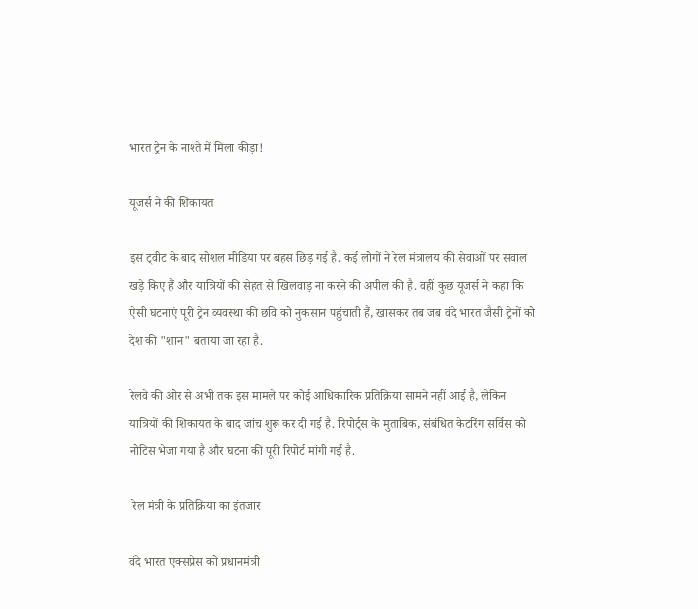भारत ट्रेन के नाश्ते में मिला कीड़ा!

यूजर्स ने की शिकायत

इस ट्वीट के बाद सोशल मीडिया पर बहस छिड़ गई है. कई लोगों ने रेल मंत्रालय की सेवाओं पर सवाल खड़े किए हैं और यात्रियों की सेहत से खिलवाड़ ना करने की अपील की है. वहीं कुछ यूजर्स ने कहा कि ऐसी घटनाएं पूरी ट्रेन व्यवस्था की छवि को नुकसान पहुंचाती हैं, खासकर तब जब वंदे भारत जैसी ट्रेनों को देश की "शान" बताया जा रहा है.

रेलवे की ओर से अभी तक इस मामले पर कोई आधिकारिक प्रतिक्रिया सामने नहीं आई है, लेकिन यात्रियों की शिकायत के बाद जांच शुरू कर दी गई है. रिपोर्ट्स के मुताबिक, संबंधित केटरिंग सर्विस को नोटिस भेजा गया है और घटना की पूरी रिपोर्ट मांगी गई है.

 रेल मंत्री के प्रतिक्रिया का इंतजार

वंदे भारत एक्सप्रेस को प्रधानमंत्री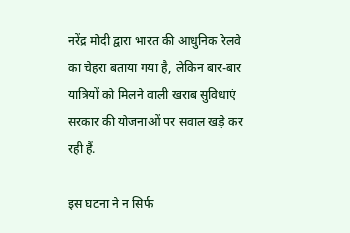नरेंद्र मोदी द्वारा भारत की आधुनिक रेलवे का चेहरा बताया गया है, लेकिन बार-बार यात्रियों को मिलने वाली खराब सुविधाएं सरकार की योजनाओं पर सवाल खड़े कर रही हैं.

इस घटना ने न सिर्फ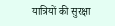यात्रियों की सुरक्षा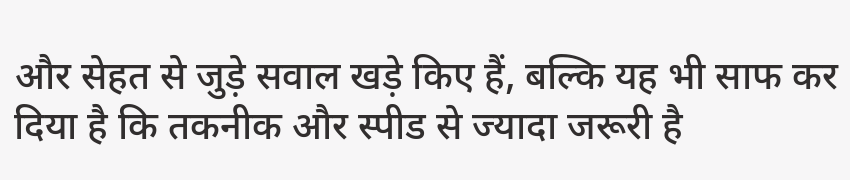और सेहत से जुड़े सवाल खड़े किए हैं, बल्कि यह भी साफ कर दिया है कि तकनीक और स्पीड से ज्यादा जरूरी है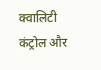क्वालिटी कंट्रोल और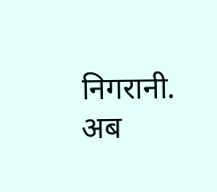निगरानी. अब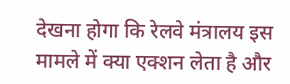देखना होगा कि रेलवे मंत्रालय इस मामले में क्या एक्शन लेता है और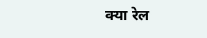क्या रेल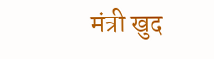मंत्री खुद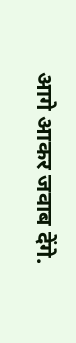आगे आकर जवाब देंगे.